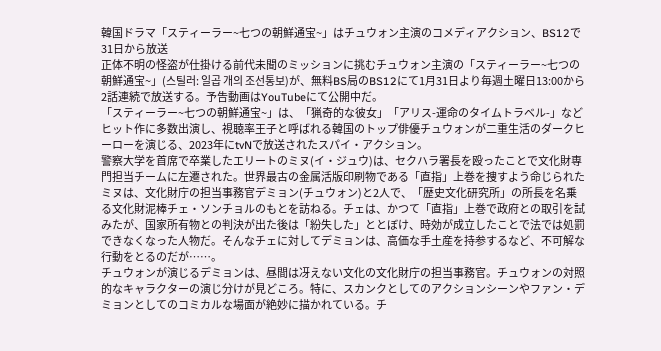韓国ドラマ「スティーラー~七つの朝鮮通宝~」はチュウォン主演のコメディアクション、BS12で31日から放送
正体不明の怪盗が仕掛ける前代未聞のミッションに挑むチュウォン主演の「スティーラー~七つの朝鮮通宝~」(스틸러: 일곱 개의 조선통보)が、無料BS局のBS12にて1月31日より毎週土曜日13:00から2話連続で放送する。予告動画はYouTubeにて公開中だ。
「スティーラー~七つの朝鮮通宝~」は、「猟奇的な彼女」「アリス-運命のタイムトラベル-」などヒット作に多数出演し、視聴率王子と呼ばれる韓国のトップ俳優チュウォンが二重生活のダークヒーローを演じる、2023年にtvNで放送されたスパイ・アクション。
警察大学を首席で卒業したエリートのミヌ(イ・ジュウ)は、セクハラ署長を殴ったことで文化財専門担当チームに左遷された。世界最古の金属活版印刷物である「直指」上巻を捜すよう命じられたミヌは、文化財庁の担当事務官デミョン(チュウォン)と2人で、「歴史文化研究所」の所長を名乗る文化財泥棒チェ・ソンチョルのもとを訪ねる。チェは、かつて「直指」上巻で政府との取引を試みたが、国家所有物との判決が出た後は「紛失した」ととぼけ、時効が成立したことで法では処罰できなくなった人物だ。そんなチェに対してデミョンは、高価な手土産を持参するなど、不可解な行動をとるのだが……。
チュウォンが演じるデミョンは、昼間は冴えない文化の文化財庁の担当事務官。チュウォンの対照的なキャラクターの演じ分けが見どころ。特に、スカンクとしてのアクションシーンやファン・デミョンとしてのコミカルな場面が絶妙に描かれている。チ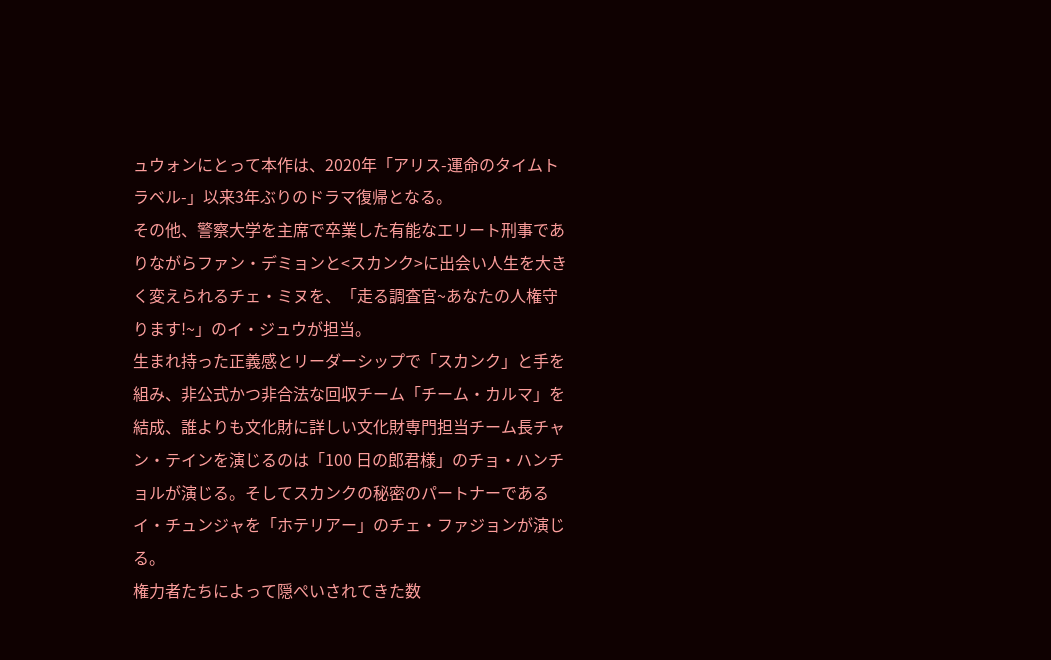ュウォンにとって本作は、2020年「アリス-運命のタイムトラベル-」以来3年ぶりのドラマ復帰となる。
その他、警察大学を主席で卒業した有能なエリート刑事でありながらファン・デミョンと<スカンク>に出会い人生を大きく変えられるチェ・ミヌを、「走る調査官~あなたの人権守ります!~」のイ・ジュウが担当。
生まれ持った正義感とリーダーシップで「スカンク」と手を組み、非公式かつ非合法な回収チーム「チーム・カルマ」を結成、誰よりも文化財に詳しい文化財専門担当チーム長チャン・テインを演じるのは「100 日の郎君様」のチョ・ハンチョルが演じる。そしてスカンクの秘密のパートナーであるイ・チュンジャを「ホテリアー」のチェ・ファジョンが演じる。
権力者たちによって隠ぺいされてきた数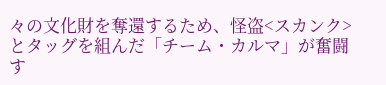々の文化財を奪還するため、怪盗<スカンク>とタッグを組んだ「チーム・カルマ」が奮闘す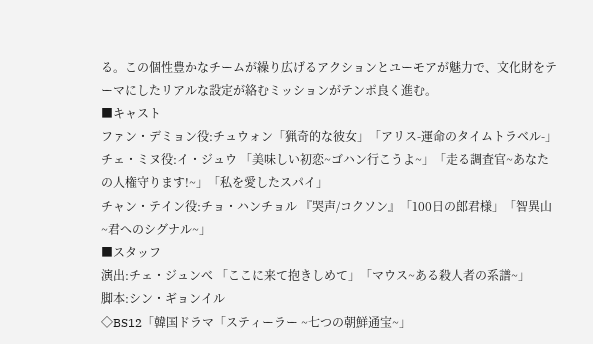る。この個性豊かなチームが繰り広げるアクションとユーモアが魅力で、文化財をテーマにしたリアルな設定が絡むミッションがテンポ良く進む。
■キャスト
ファン・デミョン役:チュウォン「猟奇的な彼女」「アリス-運命のタイムトラベル-」
チェ・ミヌ役:イ・ジュウ 「美味しい初恋~ゴハン行こうよ~」「走る調査官~あなたの人権守ります!~」「私を愛したスパイ」
チャン・テイン役:チョ・ハンチョル 『哭声/コクソン』「100日の郎君様」「智異山~君へのシグナル~」
■スタッフ
演出:チェ・ジュンべ 「ここに来て抱きしめて」「マウス~ある殺人者の系譜~」
脚本:シン・ギョンイル
◇BS12「韓国ドラマ「スティーラー ~七つの朝鮮通宝~」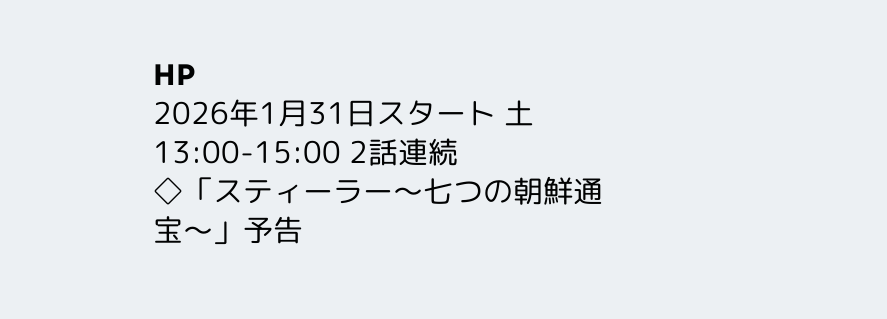HP
2026年1月31日スタート 土13:00-15:00 2話連続
◇「スティーラー〜七つの朝鮮通宝〜」予告